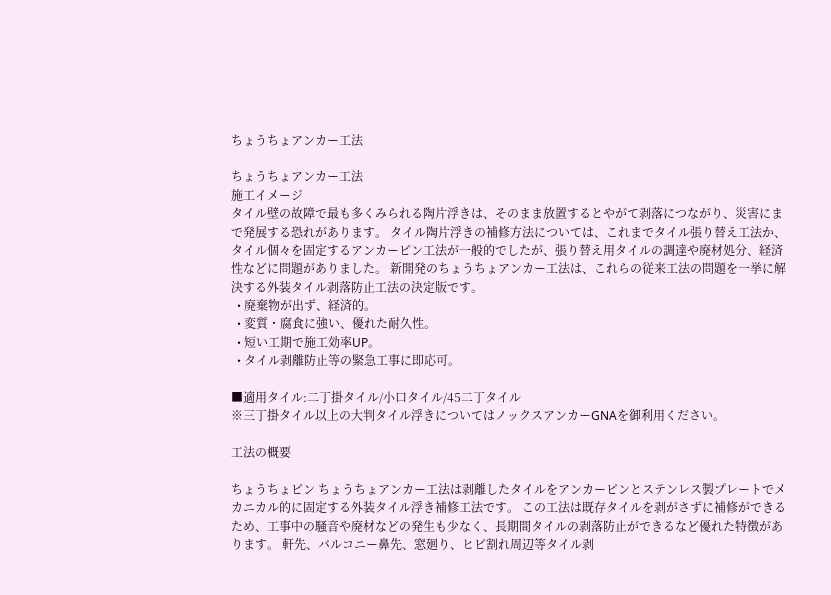ちょうちょアンカー工法

ちょうちょアンカー工法
施工イメージ
タイル壁の故障で最も多くみられる陶片浮きは、そのまま放置するとやがて剥落につながり、災害にまで発展する恐れがあります。 タイル陶片浮きの補修方法については、これまでタイル張り替え工法か、タイル個々を固定するアンカーピン工法が一般的でしたが、張り替え用タイルの調達や廃材処分、経済性などに問題がありました。 新開発のちょうちょアンカー工法は、これらの従来工法の問題を一挙に解決する外装タイル剥落防止工法の決定版です。
  • 廃棄物が出ず、経済的。
  • 変質・腐食に強い、優れた耐久性。
  • 短い工期で施工効率UP。
  • タイル剥離防止等の緊急工事に即応可。

■適用タイル:二丁掛タイル/小口タイル/45二丁タイル
※三丁掛タイル以上の大判タイル浮きについてはノックスアンカーGNAを御利用ください。

工法の概要

ちょうちょピン ちょうちょアンカー工法は剥離したタイルをアンカーピンとステンレス製プレートでメカニカル的に固定する外装タイル浮き補修工法です。 この工法は既存タイルを剥がさずに補修ができるため、工事中の騒音や廃材などの発生も少なく、長期間タイルの剥落防止ができるなど優れた特徴があります。 軒先、バルコニー鼻先、窓廻り、ヒビ割れ周辺等タイル剥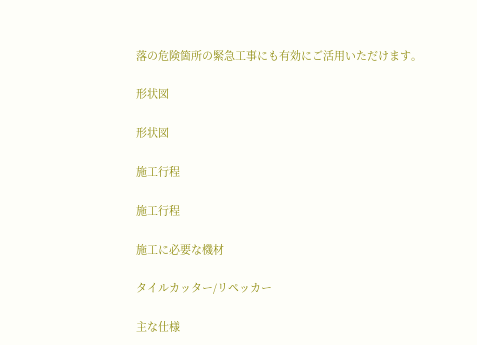落の危険箇所の緊急工事にも有効にご活用いただけます。

形状図

形状図

施工行程

施工行程

施工に必要な機材

タイルカッター/リペッカー

主な仕様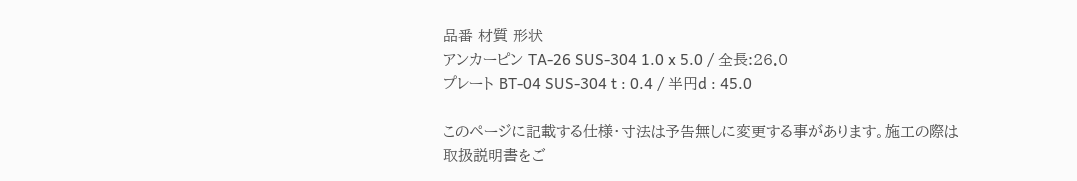品番 材質 形状
アンカーピン TA-26 SUS-304 1.0 x 5.0 / 全長:26.0
プレート BT-04 SUS-304 t : 0.4 / 半円d : 45.0

このページに記載する仕様・寸法は予告無しに変更する事があります。施工の際は取扱説明書をご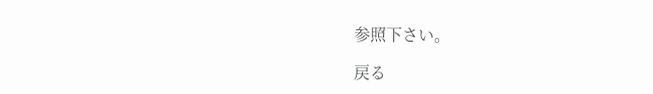参照下さい。

戻る